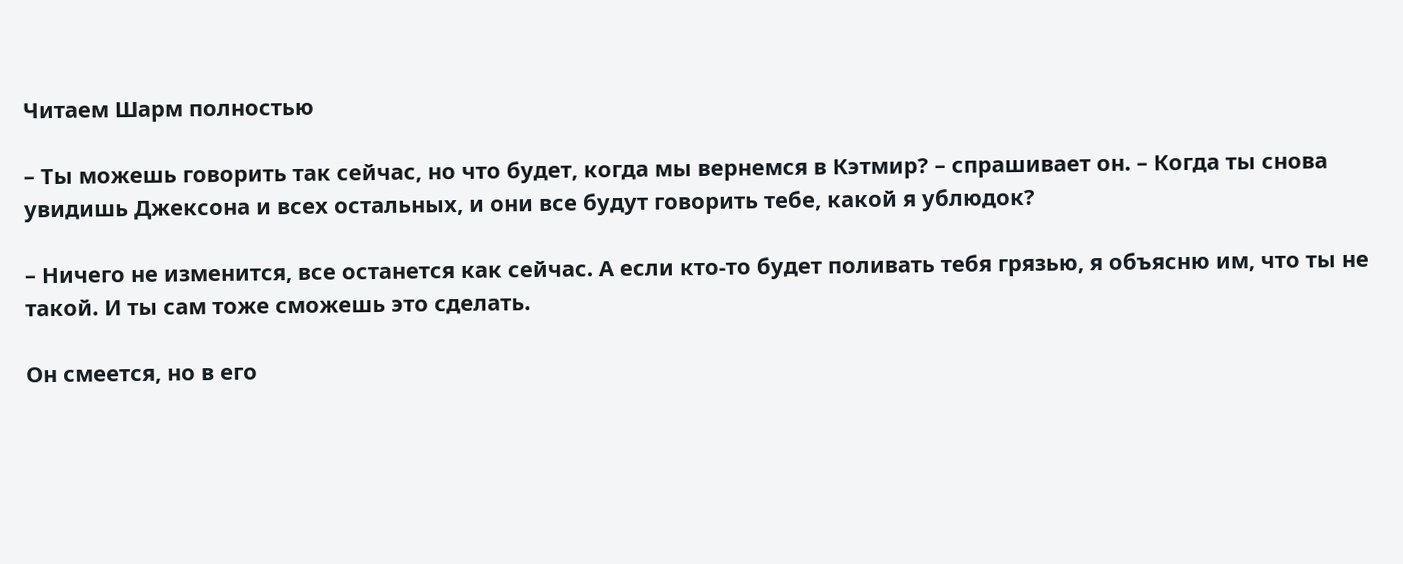Читаем Шарм полностью

– Ты можешь говорить так сейчас, но что будет, когда мы вернемся в Кэтмир? – спрашивает он. – Когда ты снова увидишь Джексона и всех остальных, и они все будут говорить тебе, какой я ублюдок?

– Ничего не изменится, все останется как сейчас. А если кто-то будет поливать тебя грязью, я объясню им, что ты не такой. И ты сам тоже сможешь это сделать.

Он смеется, но в его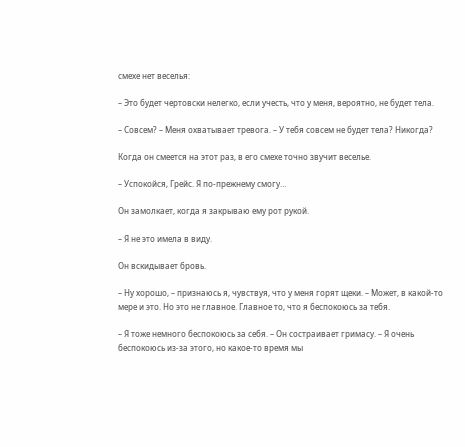смехе нет веселья:

– Это будет чертовски нелегко, если учесть, что у меня, вероятно, не будет тела.

– Совсем? – Меня охватывает тревога. – У тебя совсем не будет тела? Никогда?

Когда он смеется на этот раз, в его смехе точно звучит веселье.

– Успокойся, Грейс. Я по-прежнему смогу…

Он замолкает, когда я закрываю ему рот рукой.

– Я не это имела в виду.

Он вскидывает бровь.

– Ну хорошо, – признаюсь я, чувствуя, что у меня горят щеки. – Может, в какой-то мере и это. Но это не главное. Главное то, что я беспокоюсь за тебя.

– Я тоже немного беспокоюсь за себя. – Он состраивает гримасу. – Я очень беспокоюсь из-за этого, но какое-то время мы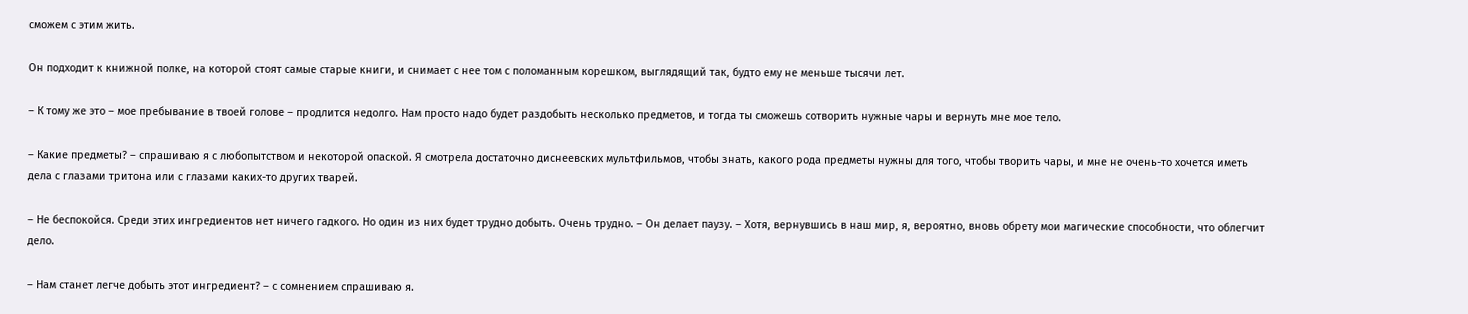сможем с этим жить.

Он подходит к книжной полке, на которой стоят самые старые книги, и снимает с нее том с поломанным корешком, выглядящий так, будто ему не меньше тысячи лет.

– К тому же это – мое пребывание в твоей голове – продлится недолго. Нам просто надо будет раздобыть несколько предметов, и тогда ты сможешь сотворить нужные чары и вернуть мне мое тело.

– Какие предметы? – спрашиваю я с любопытством и некоторой опаской. Я смотрела достаточно диснеевских мультфильмов, чтобы знать, какого рода предметы нужны для того, чтобы творить чары, и мне не очень-то хочется иметь дела с глазами тритона или с глазами каких-то других тварей.

– Не беспокойся. Среди этих ингредиентов нет ничего гадкого. Но один из них будет трудно добыть. Очень трудно. – Он делает паузу. – Хотя, вернувшись в наш мир, я, вероятно, вновь обрету мои магические способности, что облегчит дело.

– Нам станет легче добыть этот ингредиент? – с сомнением спрашиваю я.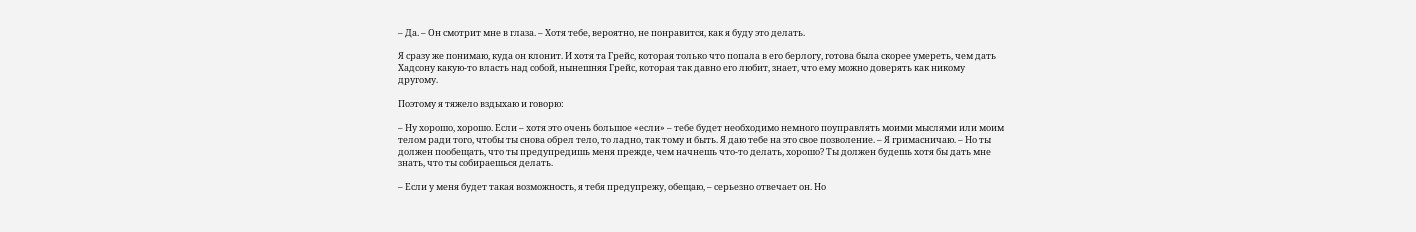– Да. – Он смотрит мне в глаза. – Хотя тебе, вероятно, не понравится, как я буду это делать.

Я сразу же понимаю, куда он клонит. И хотя та Грейс, которая только что попала в его берлогу, готова была скорее умереть, чем дать Хадсону какую-то власть над собой, нынешняя Грейс, которая так давно его любит, знает, что ему можно доверять как никому другому.

Поэтому я тяжело вздыхаю и говорю:

– Ну хорошо, хорошо. Если – хотя это очень большое «если» – тебе будет необходимо немного поуправлять моими мыслями или моим телом ради того, чтобы ты снова обрел тело, то ладно, так тому и быть. Я даю тебе на это свое позволение. – Я гримасничаю. – Но ты должен пообещать, что ты предупредишь меня прежде, чем начнешь что-то делать, хорошо? Ты должен будешь хотя бы дать мне знать, что ты собираешься делать.

– Если у меня будет такая возможность, я тебя предупрежу, обещаю, – серьезно отвечает он. Но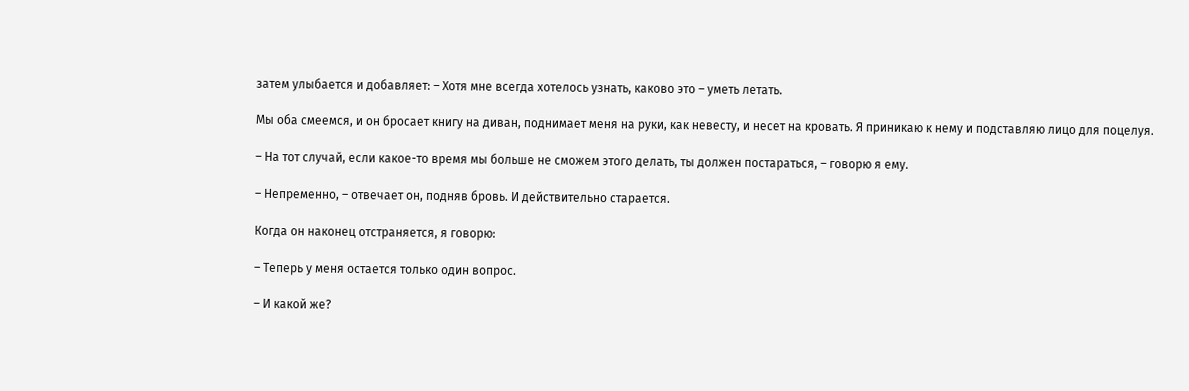затем улыбается и добавляет: – Хотя мне всегда хотелось узнать, каково это – уметь летать.

Мы оба смеемся, и он бросает книгу на диван, поднимает меня на руки, как невесту, и несет на кровать. Я приникаю к нему и подставляю лицо для поцелуя.

– На тот случай, если какое-то время мы больше не сможем этого делать, ты должен постараться, – говорю я ему.

– Непременно, – отвечает он, подняв бровь. И действительно старается.

Когда он наконец отстраняется, я говорю:

– Теперь у меня остается только один вопрос.

– И какой же?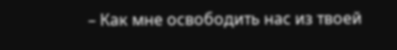– Как мне освободить нас из твоей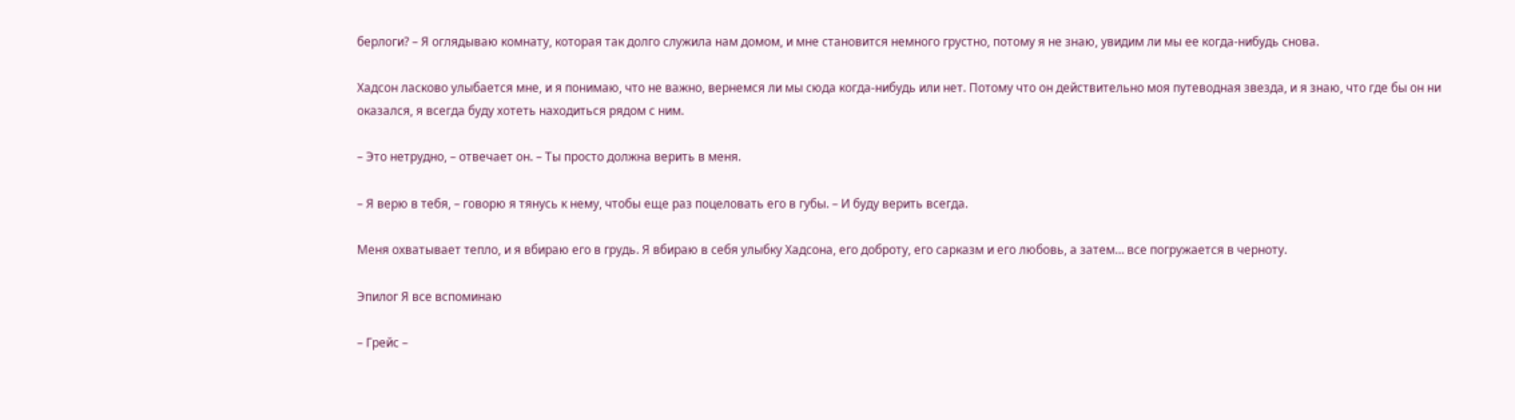берлоги? – Я оглядываю комнату, которая так долго служила нам домом, и мне становится немного грустно, потому я не знаю, увидим ли мы ее когда-нибудь снова.

Хадсон ласково улыбается мне, и я понимаю, что не важно, вернемся ли мы сюда когда-нибудь или нет. Потому что он действительно моя путеводная звезда, и я знаю, что где бы он ни оказался, я всегда буду хотеть находиться рядом с ним.

– Это нетрудно, – отвечает он. – Ты просто должна верить в меня.

– Я верю в тебя, – говорю я тянусь к нему, чтобы еще раз поцеловать его в губы. – И буду верить всегда.

Меня охватывает тепло, и я вбираю его в грудь. Я вбираю в себя улыбку Хадсона, его доброту, его сарказм и его любовь, а затем… все погружается в черноту.

Эпилог Я все вспоминаю

– Грейс –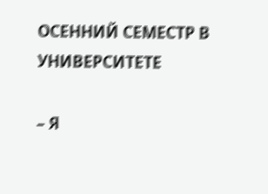ОСЕННИЙ СЕМЕСТР В УНИВЕРСИТЕТЕ

– Я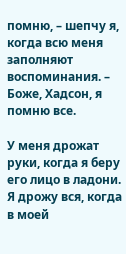помню, – шепчу я, когда всю меня заполняют воспоминания. – Боже, Хадсон, я помню все.

У меня дрожат руки, когда я беру его лицо в ладони. Я дрожу вся, когда в моей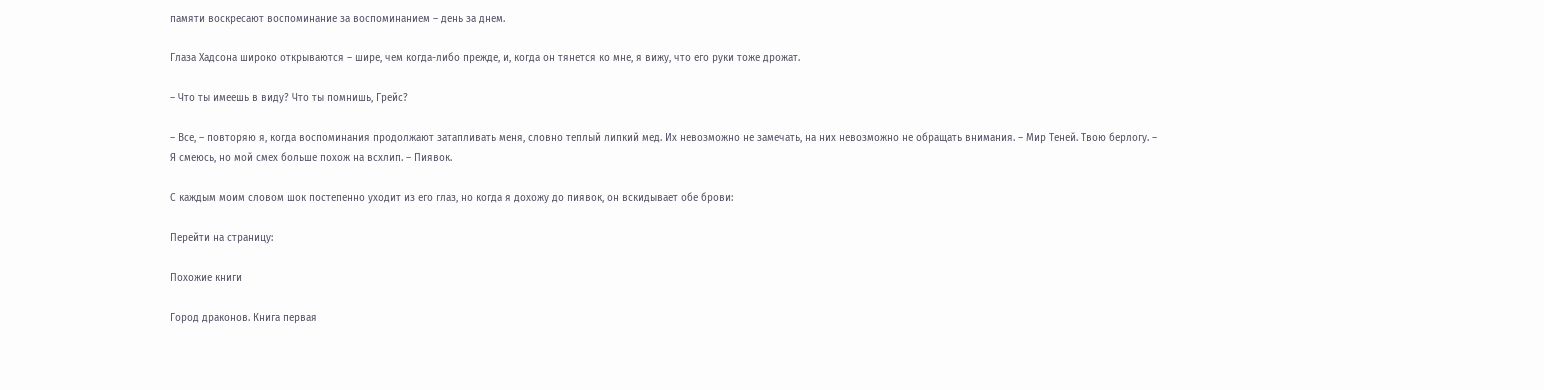памяти воскресают воспоминание за воспоминанием – день за днем.

Глаза Хадсона широко открываются – шире, чем когда-либо прежде, и, когда он тянется ко мне, я вижу, что его руки тоже дрожат.

– Что ты имеешь в виду? Что ты помнишь, Грейс?

– Все, – повторяю я, когда воспоминания продолжают затапливать меня, словно теплый липкий мед. Их невозможно не замечать, на них невозможно не обращать внимания. – Мир Теней. Твою берлогу. – Я смеюсь, но мой смех больше похож на всхлип. – Пиявок.

С каждым моим словом шок постепенно уходит из его глаз, но когда я дохожу до пиявок, он вскидывает обе брови:

Перейти на страницу:

Похожие книги

Город драконов. Книга первая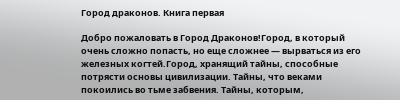Город драконов. Книга первая

Добро пожаловать в Город Драконов!Город, в который очень сложно попасть, но еще сложнее — вырваться из его железных когтей.Город, хранящий тайны, способные потрясти основы цивилизации. Тайны, что веками покоились во тьме забвения. Тайны, которым,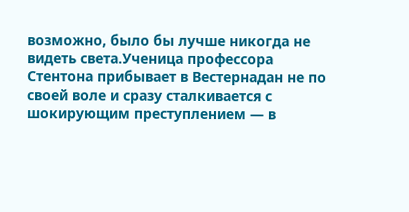возможно, было бы лучше никогда не видеть света.Ученица профессора Стентона прибывает в Вестернадан не по своей воле и сразу сталкивается с шокирующим преступлением — в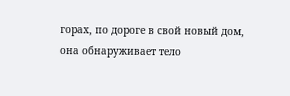горах, по дороге в свой новый дом, она обнаруживает тело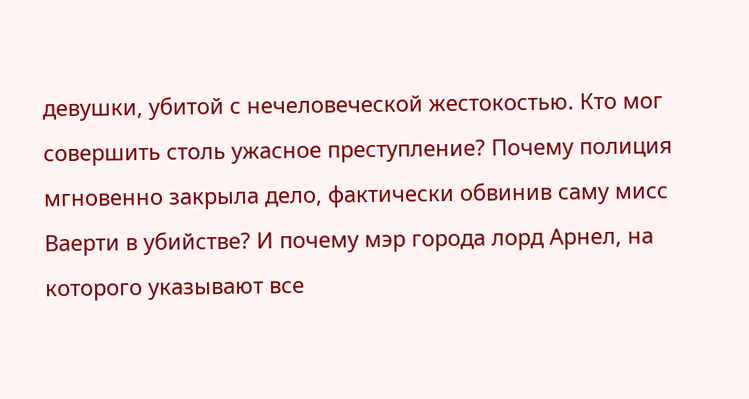девушки, убитой с нечеловеческой жестокостью. Кто мог совершить столь ужасное преступление? Почему полиция мгновенно закрыла дело, фактически обвинив саму мисс Ваерти в убийстве? И почему мэр города лорд Арнел, на которого указывают все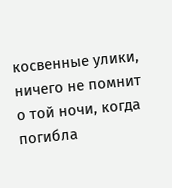косвенные улики, ничего не помнит о той ночи, когда погибла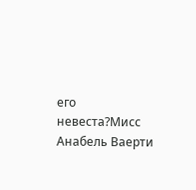его невеста?Мисс Анабель Ваерти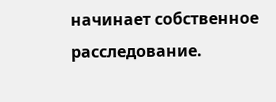начинает собственное расследование.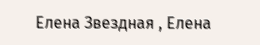Елена Звездная , Елена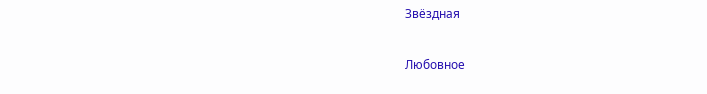Звёздная

Любовное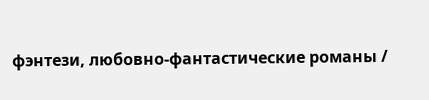фэнтези, любовно-фантастические романы /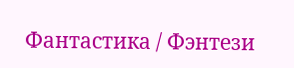Фантастика / Фэнтези